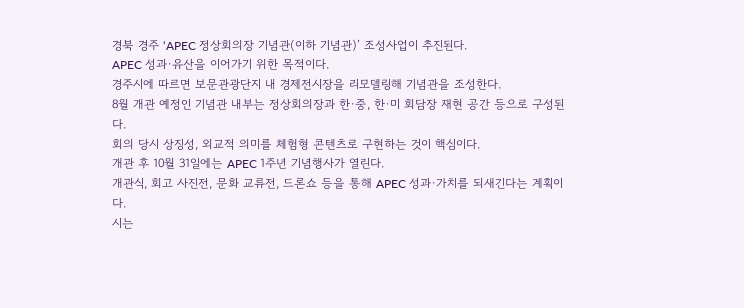경북 경주 ‘APEC 정상회의장 기념관(이하 기념관)’ 조성사업이 추진된다.
APEC 성과·유산을 이어가기 위한 목적이다.
경주시에 따르면 보문관광단지 내 경제전시장을 리모델링해 기념관을 조성한다.
8월 개관 예정인 기념관 내부는 정상회의장과 한·중, 한·미 회담장 재현 공간 등으로 구성된다.
회의 당시 상징성, 외교적 의미를 체험형 콘텐츠로 구현하는 것이 핵심이다.
개관 후 10월 31일에는 APEC 1주년 기념행사가 열린다.
개관식, 회고 사진전, 문화 교류전, 드론쇼 등을 통해 APEC 성과·가치를 되새긴다는 계획이다.
시는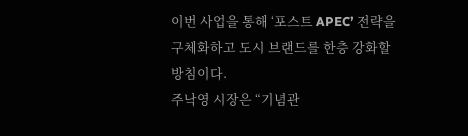이번 사업을 통해 ‘포스트 APEC’ 전략을 구체화하고 도시 브랜드를 한층 강화할 방침이다.
주낙영 시장은 “기념관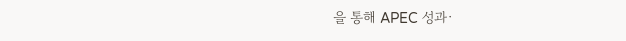을 통해 APEC 성과·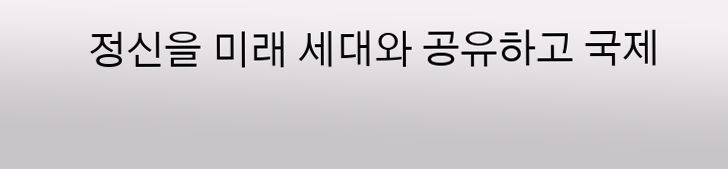정신을 미래 세대와 공유하고 국제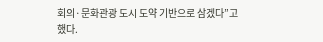회의·문화관광 도시 도약 기반으로 삼겠다”고 했다.